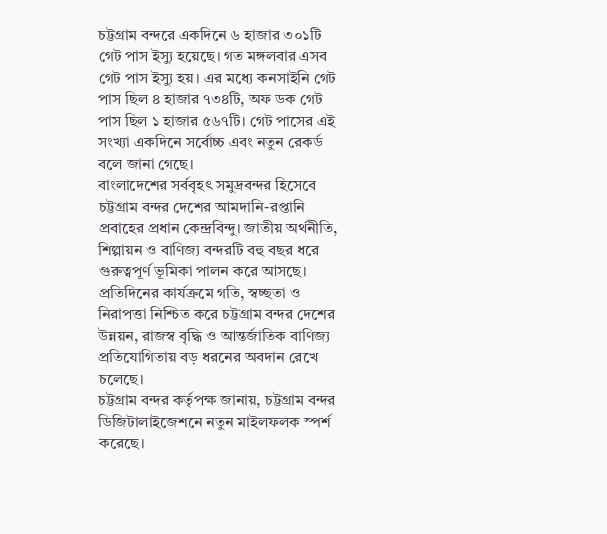চট্টগ্রাম বন্দরে একদিনে ৬ হাজার ৩০১টি গেট পাস ইস্যু হয়েছে। গত মঙ্গলবার এসব গেট পাস ইস্যু হয়। এর মধ্যে কনসাইনি গেট পাস ছিল ৪ হাজার ৭৩৪টি, অফ ডক গেট পাস ছিল ১ হাজার ৫৬৭টি। গেট পাসের এই সংখ্যা একদিনে সর্বোচ্চ এবং নতুন রেকর্ড বলে জানা গেছে।
বাংলাদেশের সর্ববৃহৎ সমুদ্রবন্দর হিসেবে চট্টগ্রাম বন্দর দেশের আমদানি-রপ্তানি প্রবাহের প্রধান কেন্দ্রবিন্দু। জাতীয় অর্থনীতি, শিল্পায়ন ও বাণিজ্য বন্দরটি বহু বছর ধরে গুরুত্বপূর্ণ ভূমিকা পালন করে আসছে। প্রতিদিনের কার্যক্রমে গতি, স্বচ্ছতা ও নিরাপত্তা নিশ্চিত করে চট্টগ্রাম বন্দর দেশের উন্নয়ন, রাজস্ব বৃদ্ধি ও আন্তর্জাতিক বাণিজ্য প্রতিযোগিতায় বড় ধরনের অবদান রেখে চলেছে।
চট্টগ্রাম বন্দর কর্তৃপক্ষ জানায়, চট্টগ্রাম বন্দর ডিজিটালাইজেশনে নতুন মাইলফলক স্পর্শ করেছে।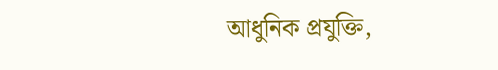আধুনিক প্রযুক্তি,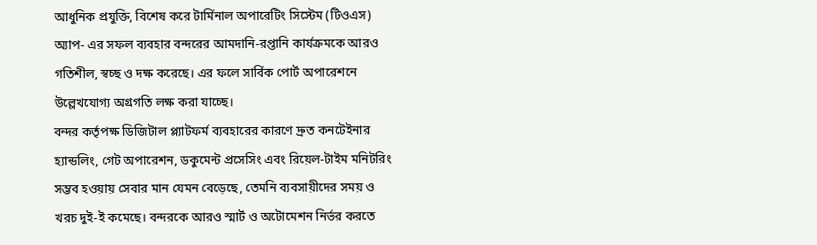আধুনিক প্রযুক্তি, বিশেষ করে টার্মিনাল অপারেটিং সিস্টেম (টিওএস) অ্যাপ- এর সফল ব্যবহার বন্দরের আমদানি-রপ্তানি কার্যক্রমকে আরও গতিশীল, স্বচ্ছ ও দক্ষ করেছে। এর ফলে সার্বিক পোর্ট অপারেশনে উল্লেখযোগ্য অগ্রগতি লক্ষ করা যাচ্ছে।
বন্দর কর্তৃপক্ষ ডিজিটাল প্ল্যাটফর্ম ব্যবহারের কারণে দ্রুত কনটেইনার হ্যান্ডলিং, গেট অপারেশন, ডকুমেন্ট প্রসেসিং এবং রিয়েল-টাইম মনিটরিং সম্ভব হওয়ায় সেবার মান যেমন বেড়েছে, তেমনি ব্যবসায়ীদের সময় ও খরচ দুই-ই কমেছে। বন্দরকে আরও স্মার্ট ও অটোমেশন নির্ভর করতে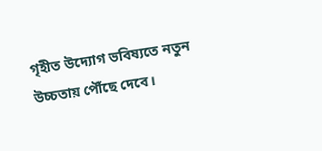গৃহীত উদ্যোগ ভবিষ্যতে নতুন উচ্চতায় পৌঁছে দেবে।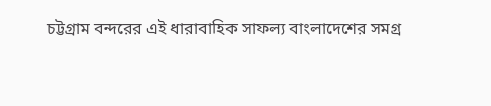চট্টগ্রাম বন্দরের এই ধারাবাহিক সাফল্য বাংলাদেশের সমগ্র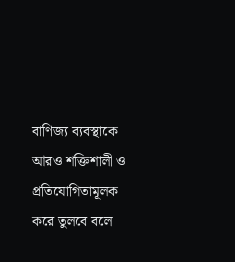বাণিজ্য ব্যবস্থাকে আরও শক্তিশালী ও প্রতিযোগিতামূলক করে তুলবে বলে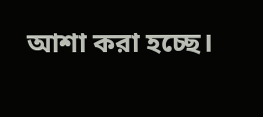আশা করা হচ্ছে।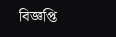বিজ্ঞপ্তি